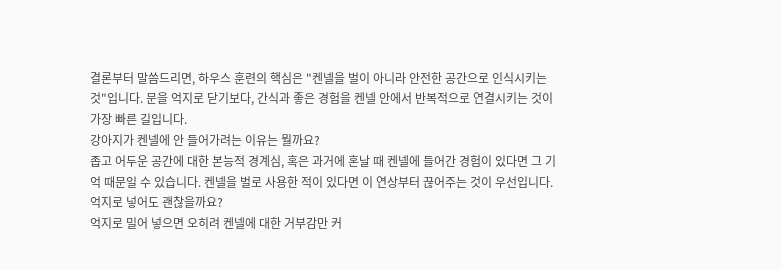결론부터 말씀드리면, 하우스 훈련의 핵심은 "켄넬을 벌이 아니라 안전한 공간으로 인식시키는 것"입니다. 문을 억지로 닫기보다, 간식과 좋은 경험을 켄넬 안에서 반복적으로 연결시키는 것이 가장 빠른 길입니다.
강아지가 켄넬에 안 들어가려는 이유는 뭘까요?
좁고 어두운 공간에 대한 본능적 경계심, 혹은 과거에 혼날 때 켄넬에 들어간 경험이 있다면 그 기억 때문일 수 있습니다. 켄넬을 벌로 사용한 적이 있다면 이 연상부터 끊어주는 것이 우선입니다.
억지로 넣어도 괜찮을까요?
억지로 밀어 넣으면 오히려 켄넬에 대한 거부감만 커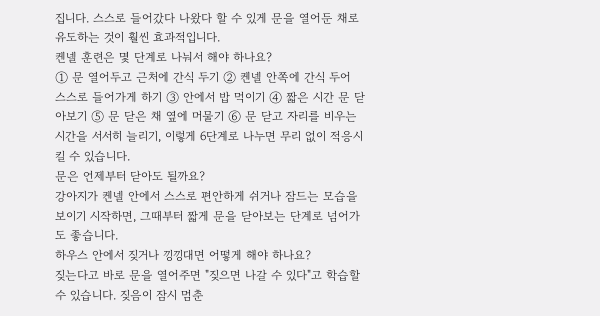집니다. 스스로 들어갔다 나왔다 할 수 있게 문을 열어둔 채로 유도하는 것이 훨씬 효과적입니다.
켄넬 훈련은 몇 단계로 나눠서 해야 하나요?
① 문 열어두고 근처에 간식 두기 ② 켄넬 안쪽에 간식 두어 스스로 들어가게 하기 ③ 안에서 밥 먹이기 ④ 짧은 시간 문 닫아보기 ⑤ 문 닫은 채 옆에 머물기 ⑥ 문 닫고 자리를 비우는 시간을 서서히 늘리기, 이렇게 6단계로 나누면 무리 없이 적응시킬 수 있습니다.
문은 언제부터 닫아도 될까요?
강아지가 켄넬 안에서 스스로 편안하게 쉬거나 잠드는 모습을 보이기 시작하면, 그때부터 짧게 문을 닫아보는 단계로 넘어가도 좋습니다.
하우스 안에서 짖거나 낑낑대면 어떻게 해야 하나요?
짖는다고 바로 문을 열어주면 "짖으면 나갈 수 있다"고 학습할 수 있습니다. 짖음이 잠시 멈춘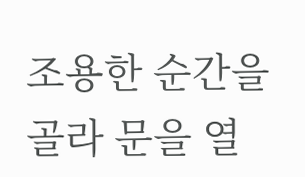조용한 순간을 골라 문을 열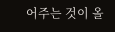어주는 것이 올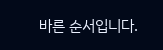바른 순서입니다.